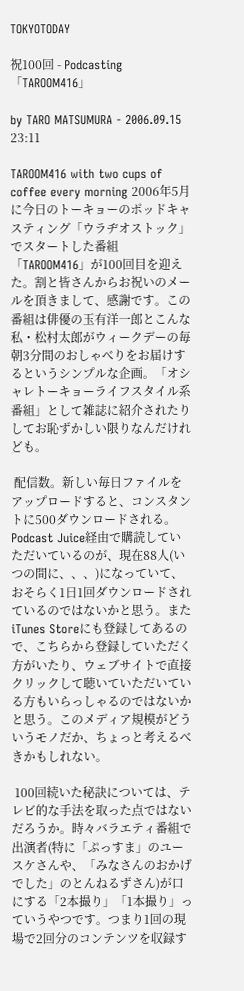TOKYOTODAY

祝100回 - Podcasting「TAROOM416」

by TARO MATSUMURA - 2006.09.15 23:11

TAROOM416 with two cups of coffee every morning 2006年5月に今日のトーキョーのポッドキャスティング「ウラヂオストック」でスタートした番組「TAROOM416」が100回目を迎えた。割と皆さんからお祝いのメールを頂きまして、感謝です。この番組は俳優の玉有洋一郎とこんな私・松村太郎がウィークデーの毎朝3分間のおしゃべりをお届けするというシンプルな企画。「オシャレトーキョーライフスタイル系番組」として雑誌に紹介されたりしてお恥ずかしい限りなんだけれども。

 配信数。新しい毎日ファイルをアップロードすると、コンスタントに500ダウンロードされる。Podcast Juice経由で購読していただいているのが、現在88人(いつの間に、、、)になっていて、おそらく1日1回ダウンロードされているのではないかと思う。またiTunes Storeにも登録してあるので、こちらから登録していただく方がいたり、ウェブサイトで直接クリックして聴いていただいている方もいらっしゃるのではないかと思う。このメディア規模がどういうモノだか、ちょっと考えるべきかもしれない。

 100回続いた秘訣については、テレビ的な手法を取った点ではないだろうか。時々バラエティ番組で出演者(特に「ぷっすま」のユースケさんや、「みなさんのおかげでした」のとんねるずさん)が口にする「2本撮り」「1本撮り」っていうやつです。つまり1回の現場で2回分のコンテンツを収録す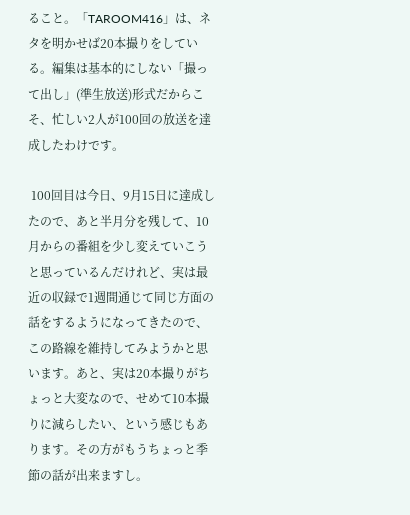ること。「TAROOM416」は、ネタを明かせば20本撮りをしている。編集は基本的にしない「撮って出し」(準生放送)形式だからこそ、忙しい2人が100回の放送を達成したわけです。

 100回目は今日、9月15日に達成したので、あと半月分を残して、10月からの番組を少し変えていこうと思っているんだけれど、実は最近の収録で1週間通じて同じ方面の話をするようになってきたので、この路線を維持してみようかと思います。あと、実は20本撮りがちょっと大変なので、せめて10本撮りに減らしたい、という感じもあります。その方がもうちょっと季節の話が出来ますし。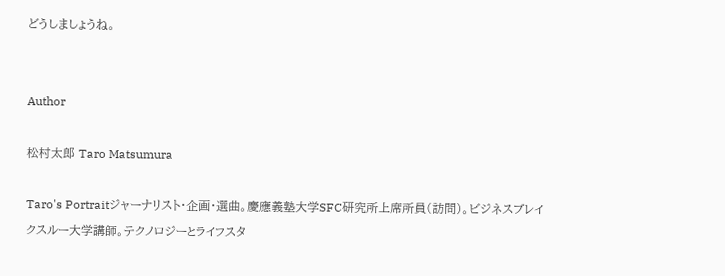どうしましょうね。


Author

松村太郎 Taro Matsumura

Taro's Portraitジャーナリスト・企画・選曲。慶應義塾大学SFC研究所上席所員(訪問)。ビジネスブレイクスルー大学講師。テクノロジーとライフスタ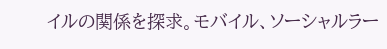イルの関係を探求。モバイル、ソーシャルラー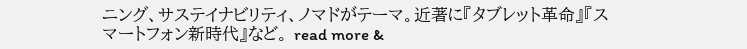ニング、サステイナビリティ、ノマドがテーマ。近著に『タブレット革命』『スマートフォン新時代』など。 read more &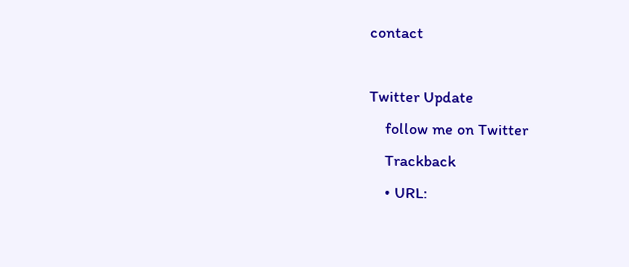contact

Twitter Update
    follow me on Twitter
    Trackback
    • URL: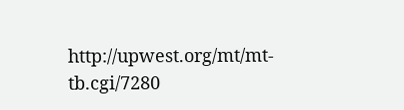http://upwest.org/mt/mt-tb.cgi/7280